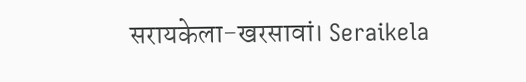सरायकेला-खरसावां। Seraikela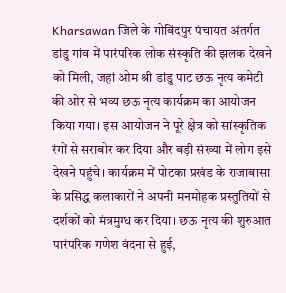Kharsawan जिले के गोबिंदपुर पंचायत अंतर्गत डांडु गांव में पारंपरिक लोक संस्कृति की झलक देखने को मिली, जहां ओम श्री डांडु पाट छऊ नृत्य कमेटी की ओर से भव्य छऊ नृत्य कार्यक्रम का आयोजन किया गया। इस आयोजन ने पूरे क्षेत्र को सांस्कृतिक रंगों से सराबोर कर दिया और बड़ी संख्या में लोग इसे देखने पहुंचे। कार्यक्रम में पोटका प्रखंड के राजाबासा के प्रसिद्ध कलाकारों ने अपनी मनमोहक प्रस्तुतियों से दर्शकों को मंत्रमुग्ध कर दिया। छऊ नृत्य की शुरुआत पारंपरिक गणेश वंदना से हुई,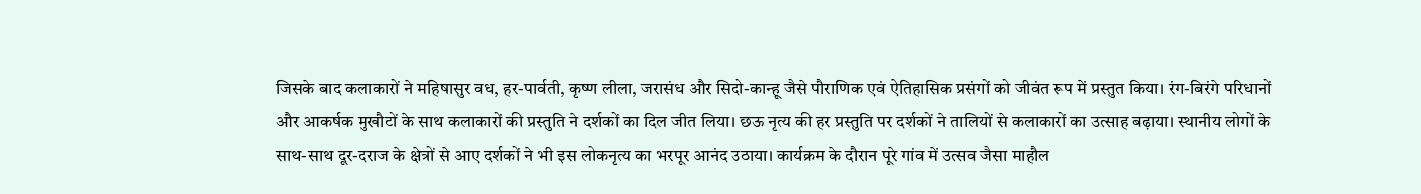जिसके बाद कलाकारों ने महिषासुर वध, हर-पार्वती, कृष्ण लीला, जरासंध और सिदो-कान्हू जैसे पौराणिक एवं ऐतिहासिक प्रसंगों को जीवंत रूप में प्रस्तुत किया। रंग-बिरंगे परिधानों और आकर्षक मुखौटों के साथ कलाकारों की प्रस्तुति ने दर्शकों का दिल जीत लिया। छऊ नृत्य की हर प्रस्तुति पर दर्शकों ने तालियों से कलाकारों का उत्साह बढ़ाया। स्थानीय लोगों के साथ-साथ दूर-दराज के क्षेत्रों से आए दर्शकों ने भी इस लोकनृत्य का भरपूर आनंद उठाया। कार्यक्रम के दौरान पूरे गांव में उत्सव जैसा माहौल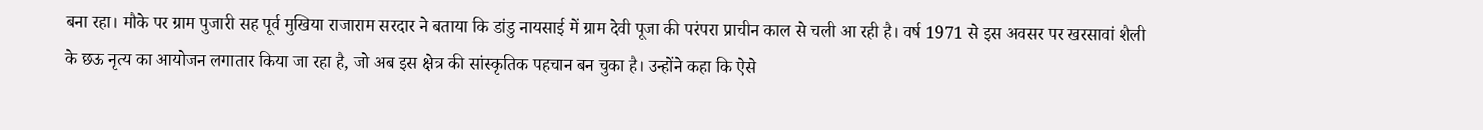बना रहा। मौके पर ग्राम पुजारी सह पूर्व मुखिया राजाराम सरदार ने बताया कि डांडु नायसाई में ग्राम देवी पूजा की परंपरा प्राचीन काल से चली आ रही है। वर्ष 1971 से इस अवसर पर खरसावां शैली के छऊ नृत्य का आयोजन लगातार किया जा रहा है, जो अब इस क्षेत्र की सांस्कृतिक पहचान बन चुका है। उन्होंने कहा कि ऐसे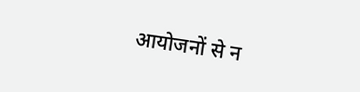आयोजनों से न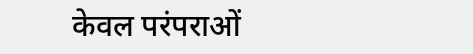केवल परंपराओं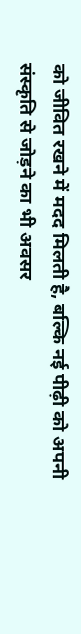को जीवित रखने में मदद मिलती है, बल्कि नई पीढ़ी को अपनी संस्कृति से जोड़ने का भी अवसर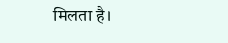मिलता है।